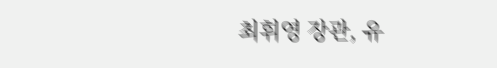최휘영 장관, 유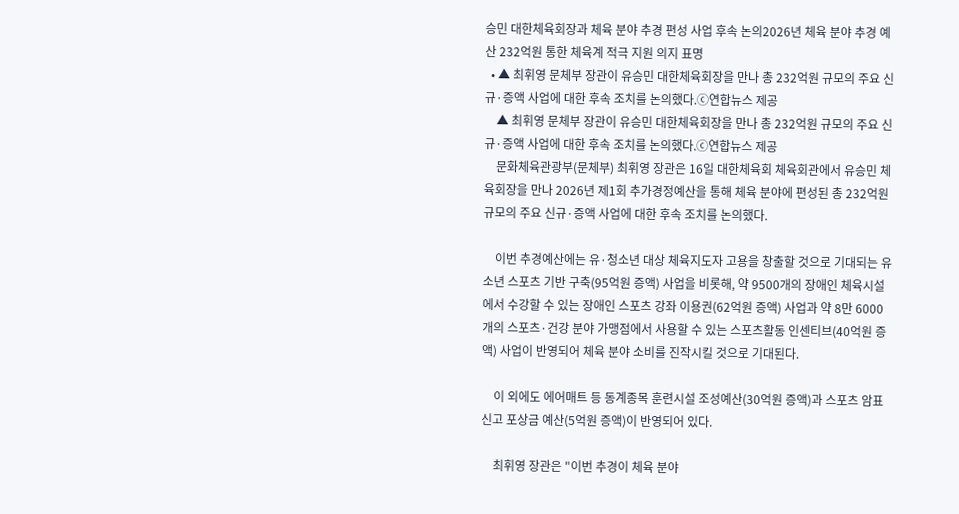승민 대한체육회장과 체육 분야 추경 편성 사업 후속 논의2026년 체육 분야 추경 예산 232억원 통한 체육계 적극 지원 의지 표명
  • ▲ 최휘영 문체부 장관이 유승민 대한체육회장을 만나 총 232억원 규모의 주요 신규·증액 사업에 대한 후속 조치를 논의했다.ⓒ연합뉴스 제공
    ▲ 최휘영 문체부 장관이 유승민 대한체육회장을 만나 총 232억원 규모의 주요 신규·증액 사업에 대한 후속 조치를 논의했다.ⓒ연합뉴스 제공
    문화체육관광부(문체부) 최휘영 장관은 16일 대한체육회 체육회관에서 유승민 체육회장을 만나 2026년 제1회 추가경정예산을 통해 체육 분야에 편성된 총 232억원 규모의 주요 신규·증액 사업에 대한 후속 조치를 논의했다.

    이번 추경예산에는 유·청소년 대상 체육지도자 고용을 창출할 것으로 기대되는 유소년 스포츠 기반 구축(95억원 증액) 사업을 비롯해, 약 9500개의 장애인 체육시설에서 수강할 수 있는 장애인 스포츠 강좌 이용권(62억원 증액) 사업과 약 8만 6000개의 스포츠·건강 분야 가맹점에서 사용할 수 있는 스포츠활동 인센티브(40억원 증액) 사업이 반영되어 체육 분야 소비를 진작시킬 것으로 기대된다.

    이 외에도 에어매트 등 동계종목 훈련시설 조성예산(30억원 증액)과 스포츠 암표 신고 포상금 예산(5억원 증액)이 반영되어 있다.

    최휘영 장관은 "이번 추경이 체육 분야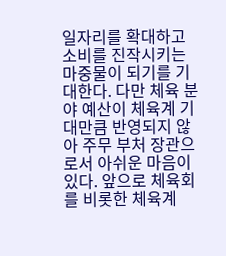일자리를 확대하고 소비를 진작시키는 마중물이 되기를 기대한다. 다만 체육 분야 예산이 체육계 기대만큼 반영되지 않아 주무 부처 장관으로서 아쉬운 마음이 있다. 앞으로 체육회를 비롯한 체육계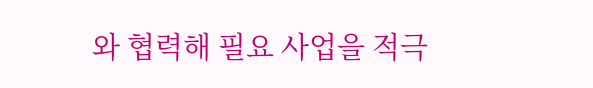와 협력해 필요 사업을 적극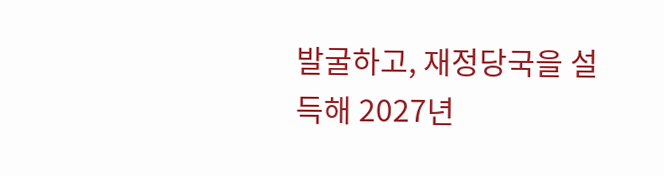발굴하고, 재정당국을 설득해 2027년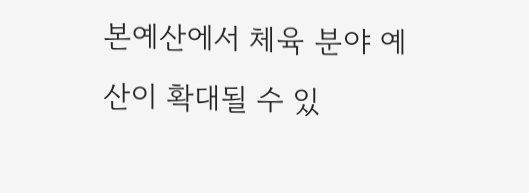본예산에서 체육 분야 예산이 확대될 수 있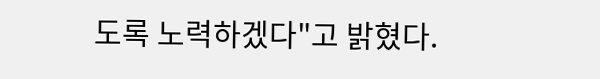도록 노력하겠다"고 밝혔다.